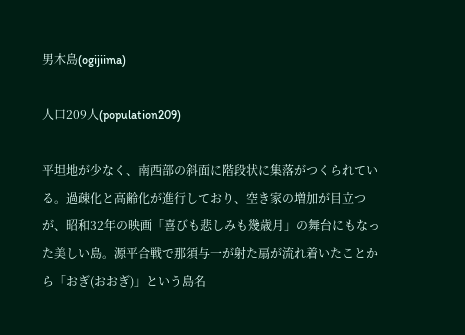男木島(ogijiima)

人口209人(population209)

平坦地が少なく、南西部の斜面に階段状に集落がつくられている。過疎化と高齢化が進行しており、空き家の増加が目立つが、昭和32年の映画「喜びも悲しみも幾歳月」の舞台にもなった美しい島。源平合戦で那須与一が射た扇が流れ着いたことから「おぎ(おおぎ)」という島名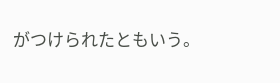がつけられたともいう。